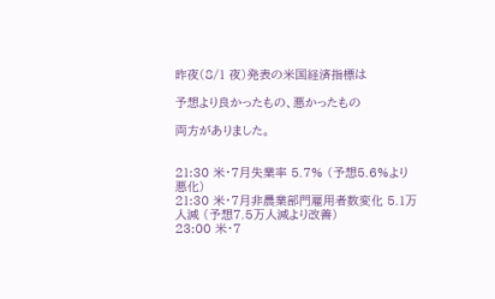昨夜(8/1 夜)発表の米国経済指標は

予想より良かったもの、悪かったもの

両方がありました。


21:30 米・7月失業率 5.7% (予想5.6%より悪化)
21:30 米・7月非農業部門雇用者数変化 5.1万人減 (予想7.5万人減より改善)
23:00 米・7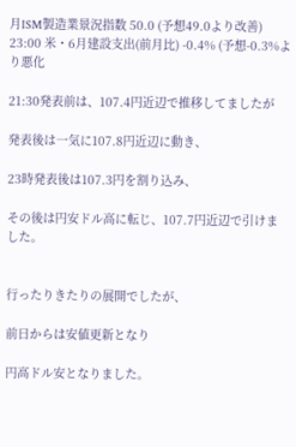月ISM製造業景況指数 50.0 (予想49.0より改善)
23:00 米・6月建設支出(前月比) -0.4% (予想-0.3%より悪化

21:30発表前は、107.4円近辺で推移してましたが

発表後は一気に107.8円近辺に動き、

23時発表後は107.3円を割り込み、

その後は円安ドル高に転じ、107.7円近辺で引けました。


行ったりきたりの展開でしたが、

前日からは安値更新となり

円高ドル安となりました。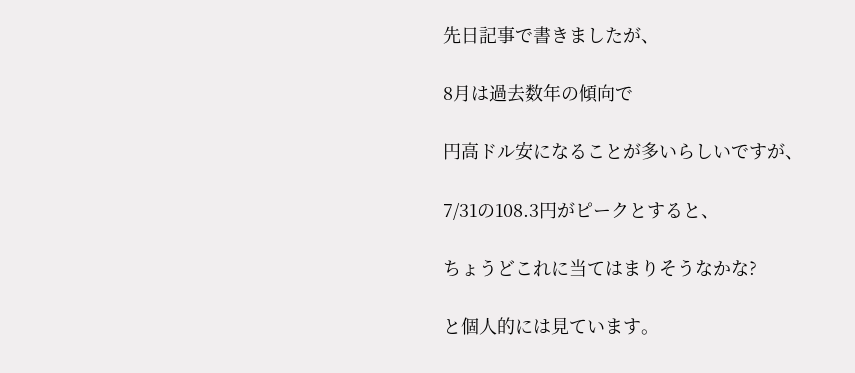先日記事で書きましたが、

8月は過去数年の傾向で

円高ドル安になることが多いらしいですが、

7/31の108.3円がピークとすると、

ちょうどこれに当てはまりそうなかな?

と個人的には見ています。